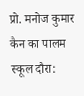प्रो. मनोज कुमार कैन का पालम स्कूल दौरा: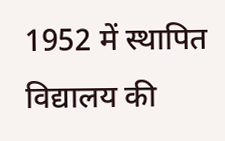1952 में स्थापित विद्यालय की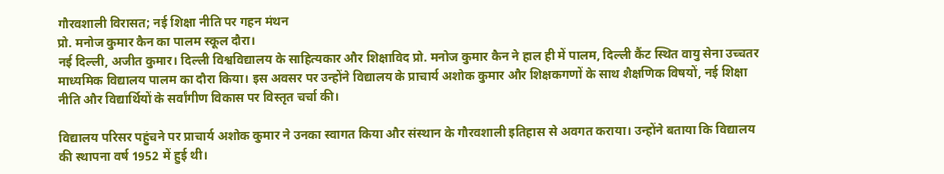गौरवशाली विरासत; नई शिक्षा नीति पर गहन मंथन
प्रो. मनोज कुमार कैन का पालम स्कूल दौरा।
नई दिल्ली, अजीत कुमार। दिल्ली विश्वविद्यालय के साहित्यकार और शिक्षाविद प्रो. मनोज कुमार कैन ने हाल ही में पालम, दिल्ली कैंट स्थित वायु सेना उच्चतर माध्यमिक विद्यालय पालम का दौरा किया। इस अवसर पर उन्होंने विद्यालय के प्राचार्य अशोक कुमार और शिक्षकगणों के साथ शैक्षणिक विषयों, नई शिक्षा नीति और विद्यार्थियों के सर्वांगीण विकास पर विस्तृत चर्चा की।

विद्यालय परिसर पहुंचने पर प्राचार्य अशोक कुमार ने उनका स्वागत किया और संस्थान के गौरवशाली इतिहास से अवगत कराया। उन्होंने बताया कि विद्यालय की स्थापना वर्ष 1952 में हुई थी।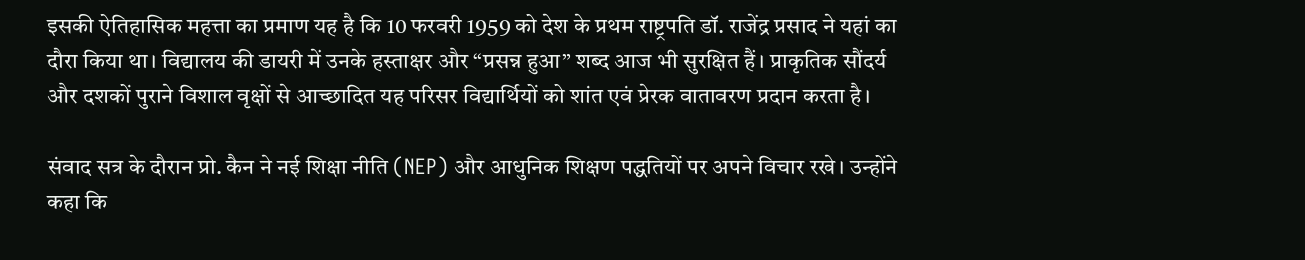इसकी ऐतिहासिक महत्ता का प्रमाण यह है कि 10 फरवरी 1959 को देश के प्रथम राष्ट्रपति डॉ. राजेंद्र प्रसाद ने यहां का दौरा किया था। विद्यालय की डायरी में उनके हस्ताक्षर और “प्रसन्न हुआ” शब्द आज भी सुरक्षित हैं। प्राकृतिक सौंदर्य और दशकों पुराने विशाल वृक्षों से आच्छादित यह परिसर विद्यार्थियों को शांत एवं प्रेरक वातावरण प्रदान करता है।

संवाद सत्र के दौरान प्रो. कैन ने नई शिक्षा नीति (NEP) और आधुनिक शिक्षण पद्धतियों पर अपने विचार रखे। उन्होंने कहा कि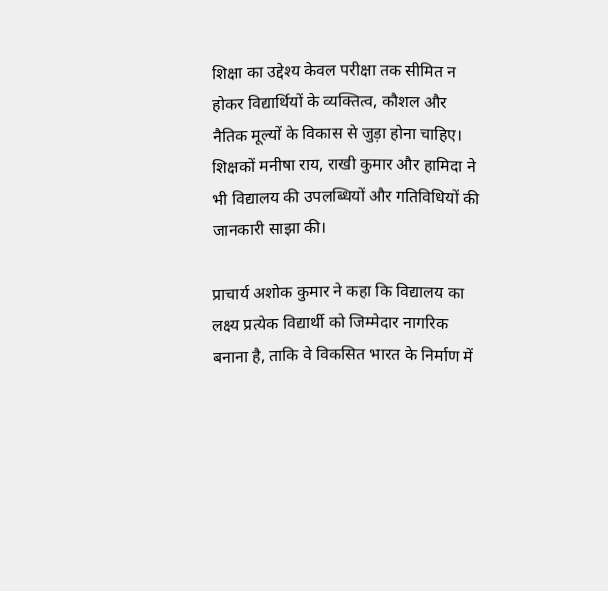शिक्षा का उद्देश्य केवल परीक्षा तक सीमित न होकर विद्यार्थियों के व्यक्तित्व, कौशल और नैतिक मूल्यों के विकास से जुड़ा होना चाहिए। शिक्षकों मनीषा राय, राखी कुमार और हामिदा ने भी विद्यालय की उपलब्धियों और गतिविधियों की जानकारी साझा की।

प्राचार्य अशोक कुमार ने कहा कि विद्यालय का लक्ष्य प्रत्येक विद्यार्थी को जिम्मेदार नागरिक बनाना है, ताकि वे विकसित भारत के निर्माण में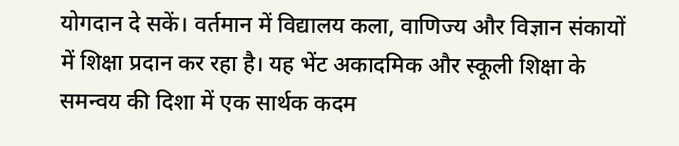योगदान दे सकें। वर्तमान में विद्यालय कला, वाणिज्य और विज्ञान संकायों में शिक्षा प्रदान कर रहा है। यह भेंट अकादमिक और स्कूली शिक्षा के समन्वय की दिशा में एक सार्थक कदम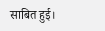साबित हुई।